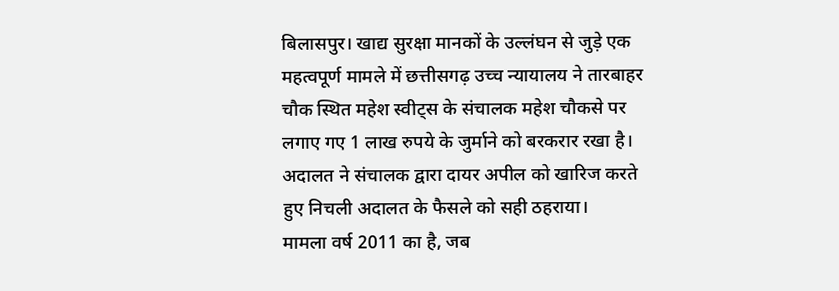बिलासपुर। खाद्य सुरक्षा मानकों के उल्लंघन से जुड़े एक महत्वपूर्ण मामले में छत्तीसगढ़ उच्च न्यायालय ने तारबाहर चौक स्थित महेश स्वीट्स के संचालक महेश चौकसे पर लगाए गए 1 लाख रुपये के जुर्माने को बरकरार रखा है। अदालत ने संचालक द्वारा दायर अपील को खारिज करते हुए निचली अदालत के फैसले को सही ठहराया।
मामला वर्ष 2011 का है, जब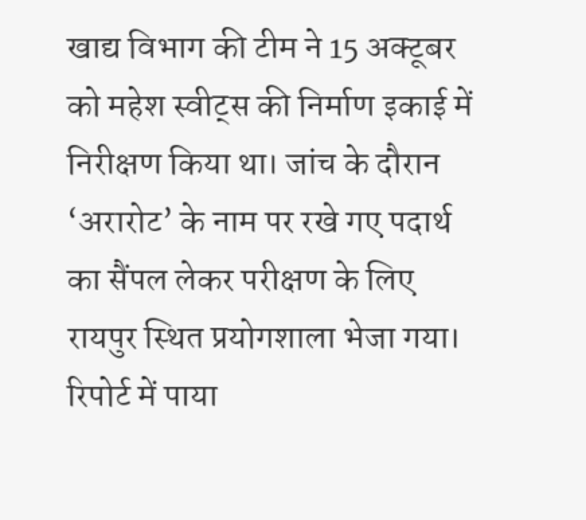खाद्य विभाग की टीम ने 15 अक्टूबर को महेश स्वीट्स की निर्माण इकाई में निरीक्षण किया था। जांच के दौरान ‘अरारोट’ के नाम पर रखे गए पदार्थ का सैंपल लेकर परीक्षण के लिए रायपुर स्थित प्रयोगशाला भेजा गया। रिपोर्ट में पाया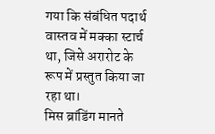गया कि संबंधित पदार्थ वास्तव में मक्का स्टार्च था, जिसे अरारोट के रूप में प्रस्तुत किया जा रहा था।
मिस ब्रांडिंग मानते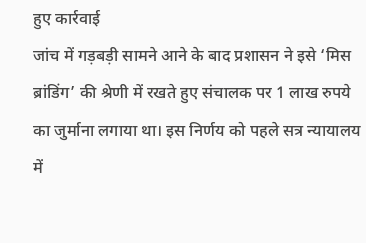हुए कार्रवाई
जांच में गड़बड़ी सामने आने के बाद प्रशासन ने इसे ‘मिस ब्रांडिंग’ की श्रेणी में रखते हुए संचालक पर 1 लाख रुपये का जुर्माना लगाया था। इस निर्णय को पहले सत्र न्यायालय में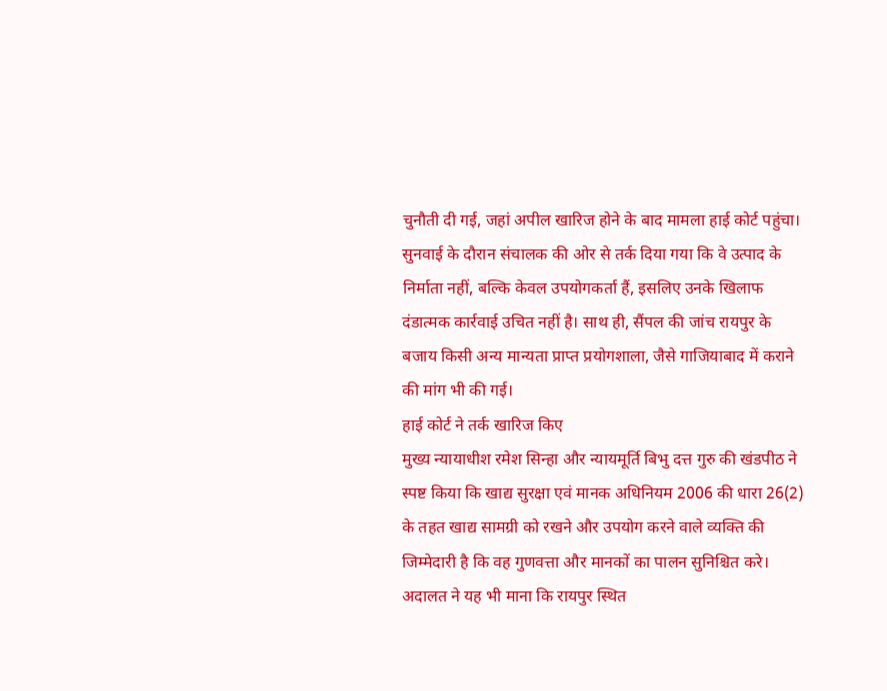चुनौती दी गई, जहां अपील खारिज होने के बाद मामला हाई कोर्ट पहुंचा।
सुनवाई के दौरान संचालक की ओर से तर्क दिया गया कि वे उत्पाद के निर्माता नहीं, बल्कि केवल उपयोगकर्ता हैं, इसलिए उनके खिलाफ दंडात्मक कार्रवाई उचित नहीं है। साथ ही, सैंपल की जांच रायपुर के बजाय किसी अन्य मान्यता प्राप्त प्रयोगशाला, जैसे गाजियाबाद में कराने की मांग भी की गई।
हाई कोर्ट ने तर्क खारिज किए
मुख्य न्यायाधीश रमेश सिन्हा और न्यायमूर्ति बिभु दत्त गुरु की खंडपीठ ने स्पष्ट किया कि खाद्य सुरक्षा एवं मानक अधिनियम 2006 की धारा 26(2) के तहत खाद्य सामग्री को रखने और उपयोग करने वाले व्यक्ति की जिम्मेदारी है कि वह गुणवत्ता और मानकों का पालन सुनिश्चित करे।
अदालत ने यह भी माना कि रायपुर स्थित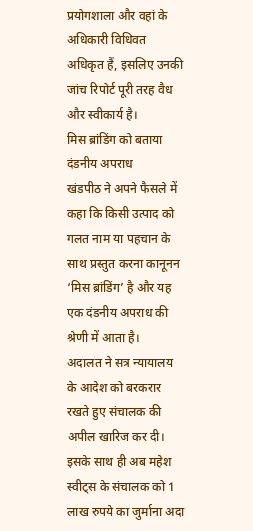प्रयोगशाला और वहां के अधिकारी विधिवत अधिकृत हैं, इसलिए उनकी जांच रिपोर्ट पूरी तरह वैध और स्वीकार्य है।
मिस ब्रांडिंग को बताया दंडनीय अपराध
खंडपीठ ने अपने फैसले में कहा कि किसी उत्पाद को गलत नाम या पहचान के साथ प्रस्तुत करना कानूनन ‘मिस ब्रांडिंग’ है और यह एक दंडनीय अपराध की श्रेणी में आता है।
अदालत ने सत्र न्यायालय के आदेश को बरकरार रखते हुए संचालक की अपील खारिज कर दी। इसके साथ ही अब महेश स्वीट्स के संचालक को 1 लाख रुपये का जुर्माना अदा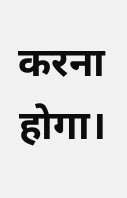करना होगा।